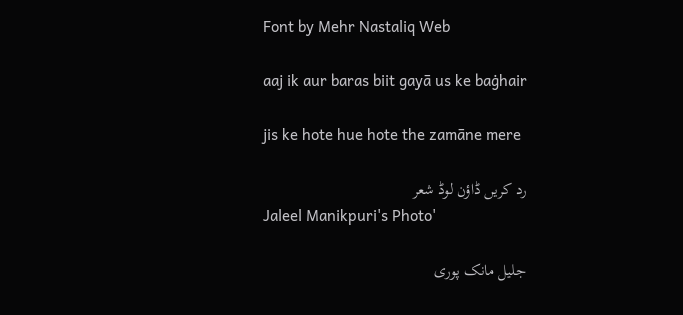Font by Mehr Nastaliq Web

aaj ik aur baras biit gayā us ke baġhair

jis ke hote hue hote the zamāne mere

رد کریں ڈاؤن لوڈ شعر
Jaleel Manikpuri's Photo'

جلیل مانک پوری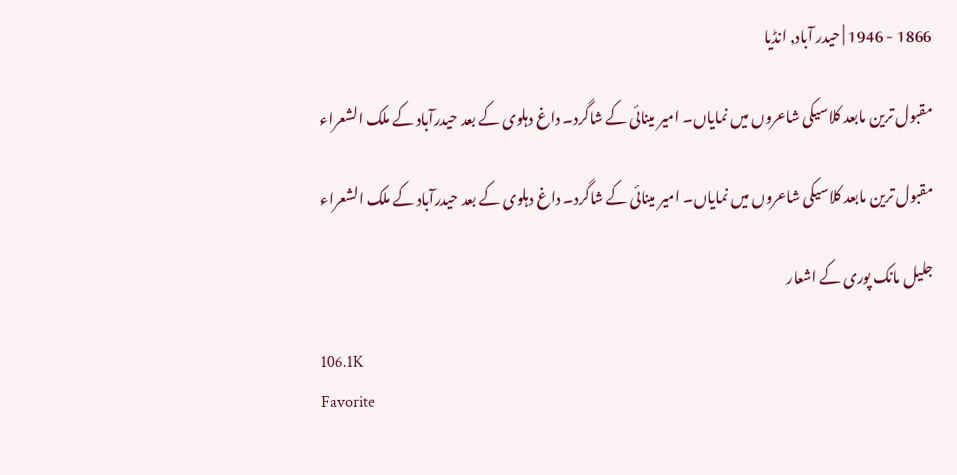1866 - 1946 | حیدر آباد, انڈیا

مقبول ترین مابعد کلاسیکی شاعروں میں نمایاں۔ امیر مینائی کے شاگرد۔ داغ دہلوی کے بعد حیدرآباد کے ملک الشعراء

مقبول ترین مابعد کلاسیکی شاعروں میں نمایاں۔ امیر مینائی کے شاگرد۔ داغ دہلوی کے بعد حیدرآباد کے ملک الشعراء

جلیل مانک پوری کے اشعار

106.1K
Favorite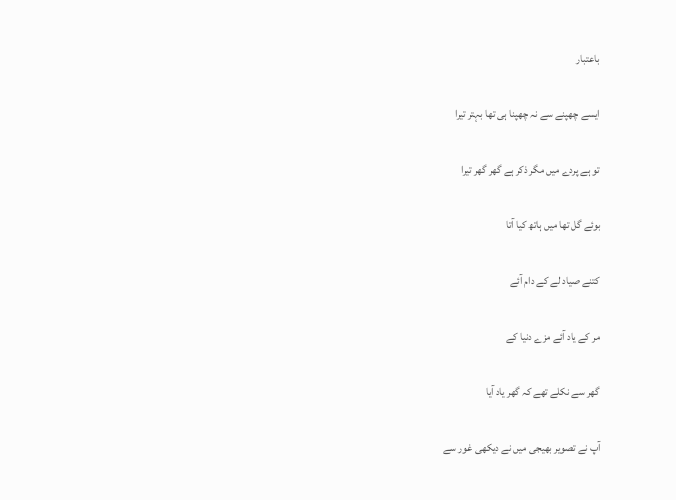باعتبار

ایسے چھپنے سے نہ چھپنا ہی تھا بہتر تیرا

تو ہے پردے میں مگر ذکر ہے گھر گھر تیرا

بوئے گل تھا میں ہاتھ کیا آتا

کتنے صیاد لے کے دام آئے

مر کے یاد آئے مزے دنیا کے

گھر سے نکلے تھے کہ گھر یاد آیا

آپ نے تصویر بھیجی میں نے دیکھی غور سے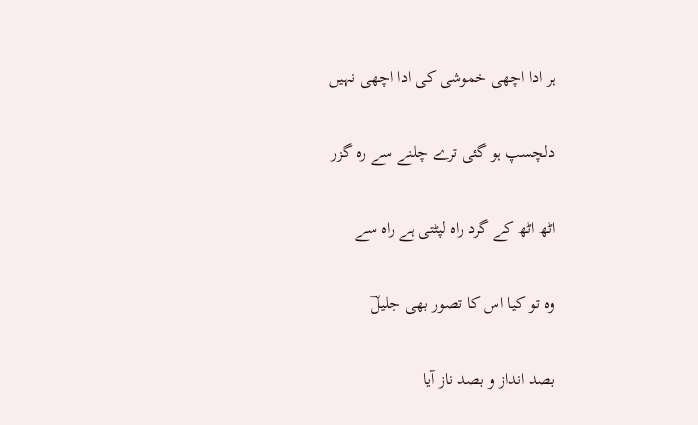ہر ادا اچھی خموشی کی ادا اچھی نہیں

دلچسپ ہو گئی ترے چلنے سے رہ گزر

اٹھ اٹھ کے گرد راہ لپٹتی ہے راہ سے

وہ تو کیا اس کا تصور بھی جلیلؔ

بصد انداز و بصد ناز آیا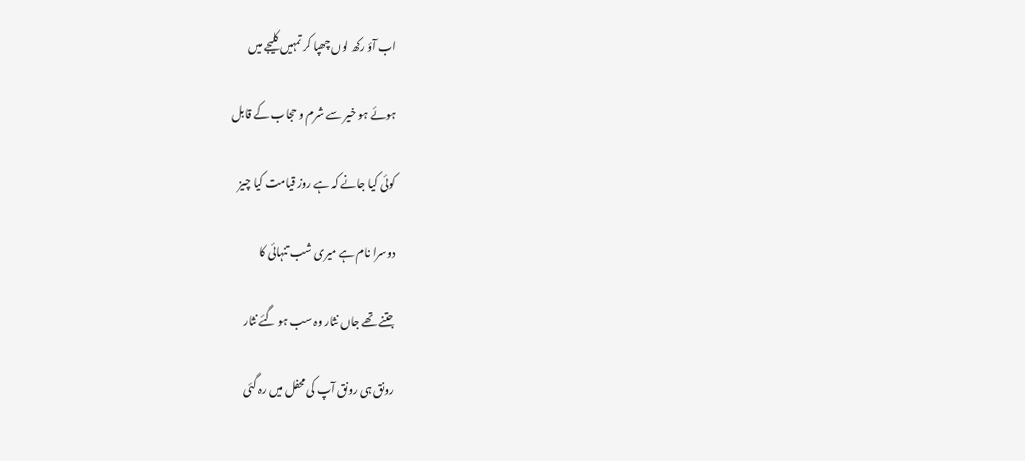اب آؤ رکھ لوں چھپا کر تمہیں کلیجے میں

ہوئے ہو خیر سے شرم و حجاب کے قابل

کوئی کیا جانے کہ ہے روز قیامت کیا چیز

دوسرا نام ہے میری شب تنہائی کا

جتنے تھے جاں نثار وہ سب ہو گئے نثار

رونق ہی رونق آپ کی محفل میں رہ گئی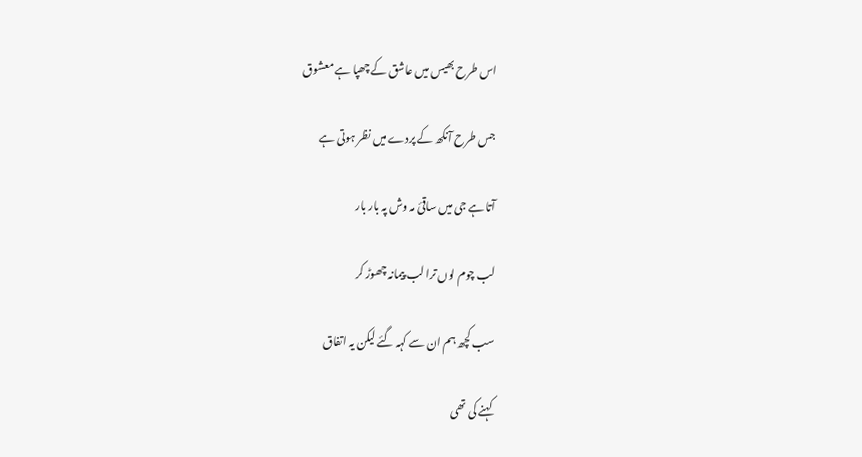اس طرح بھیس میں عاشق کے چھپا ہے معشوق

جس طرح آنکھ کے پردے میں نظر ہوتی ہے

آتا ہے جی میں ساقئ مہ وش پہ بار بار

لب چوم لوں ترا لب پیمانہ چھوڑ کر

سب کچھ ہم ان سے کہہ گئے لیکن یہ اتفاق

کہنے کی تھی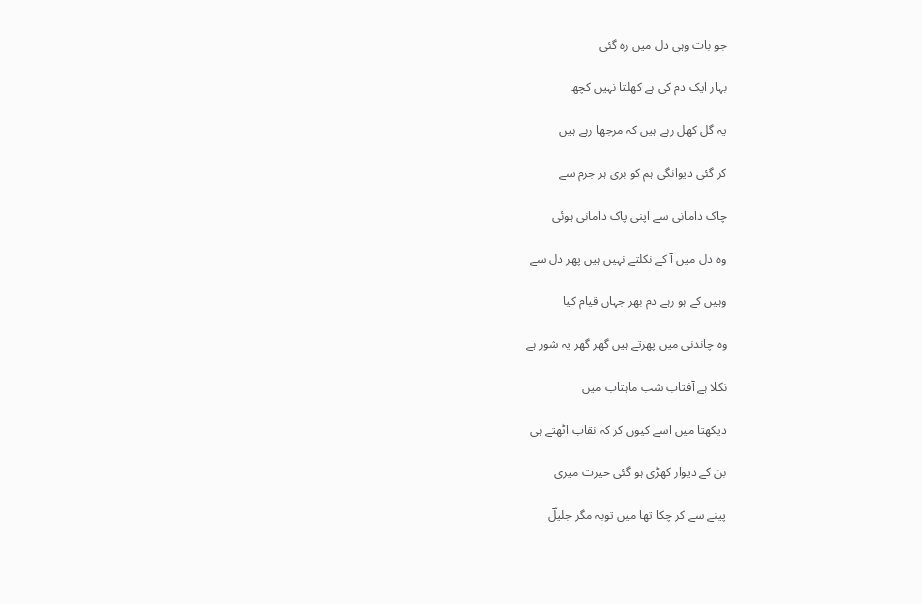جو بات وہی دل میں رہ گئی

بہار ایک دم کی ہے کھلتا نہیں کچھ

یہ گل کھل رہے ہیں کہ مرجھا رہے ہیں

کر گئی دیوانگی ہم کو بری ہر جرم سے

چاک دامانی سے اپنی پاک دامانی ہوئی

وہ دل میں آ کے نکلتے نہیں ہیں پھر دل سے

وہیں کے ہو رہے دم بھر جہاں قیام کیا

وہ چاندنی میں پھرتے ہیں گھر گھر یہ شور ہے

نکلا ہے آفتاب شب ماہتاب میں

دیکھتا میں اسے کیوں کر کہ نقاب اٹھتے ہی

بن کے دیوار کھڑی ہو گئی حیرت میری

پینے سے کر چکا تھا میں توبہ مگر جلیلؔ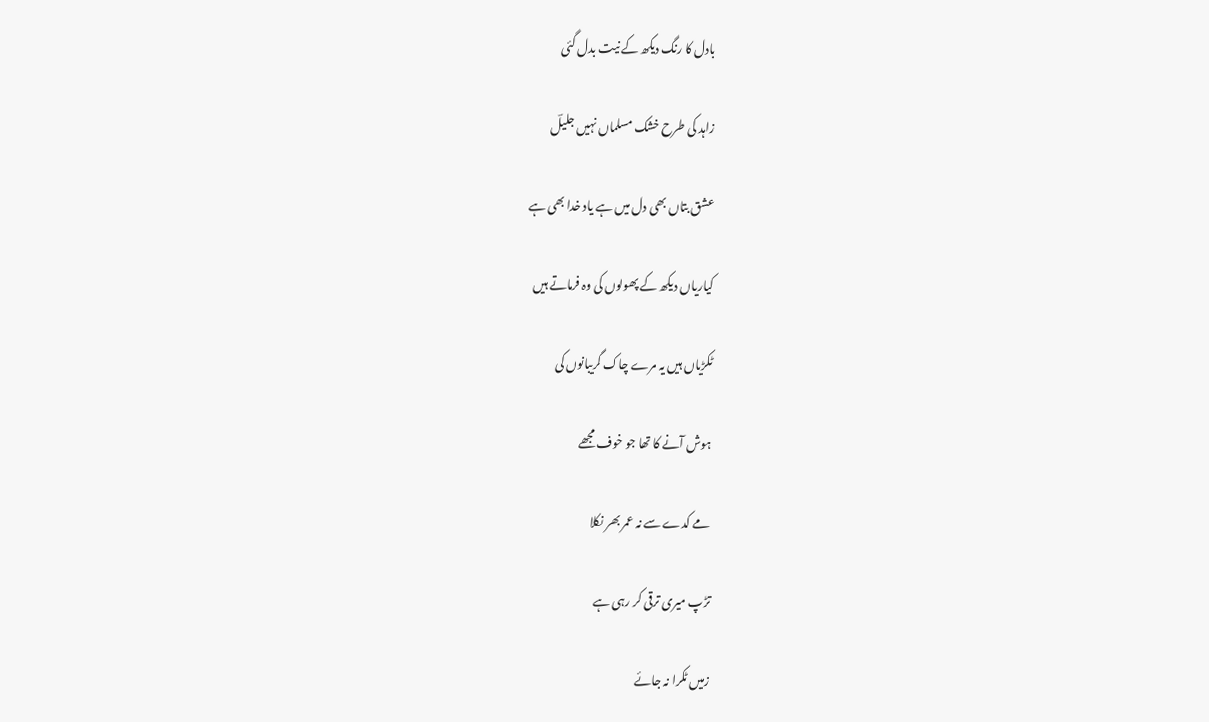بادل کا رنگ دیکھ کے نیت بدل گئی

زاہد کی طرح خشک مسلماں نہیں جلیلؔ

عشق بتاں بھی دل میں ہے یاد خدا بھی ہے

کیاریاں دیکھ کے پھولوں کی وہ فرماتے ہیں

ٹکڑیاں ہیں یہ مرے چاک گریبانوں کی

ہوش آنے کا تھا جو خوف مجھے

مے کدے سے نہ عمر بھر نکلا

تڑپ میری ترقی کر رہی ہے

زمیں ٹکرا نہ جائے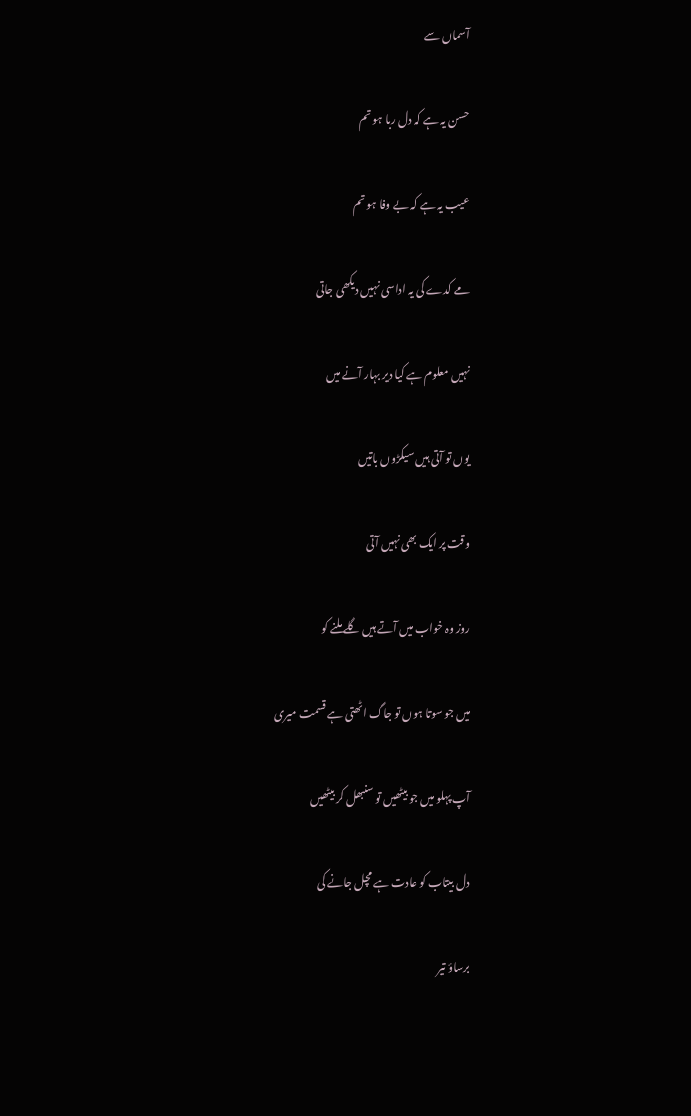آسماں سے

حسن یہ ہے کہ دل ربا ہو تم

عیب یہ ہے کہ بے وفا ہو تم

مے کدے کی یہ اداسی نہیں دیکھی جاتی

نہیں معلوم ہے کیا دیر بہار آنے میں

یوں تو آتی ہیں سیکڑوں باتیں

وقت پر ایک بھی نہیں آتی

روز وہ خواب میں آتے ہیں گلے ملنے کو

میں جو سوتا ہوں تو جاگ اٹھتی ہے قسمت میری

آپ پہلو میں جو بیٹھیں تو سنبھل کر بیٹھیں

دل بیتاب کو عادت ہے مچل جانے کی

برساؤ تیر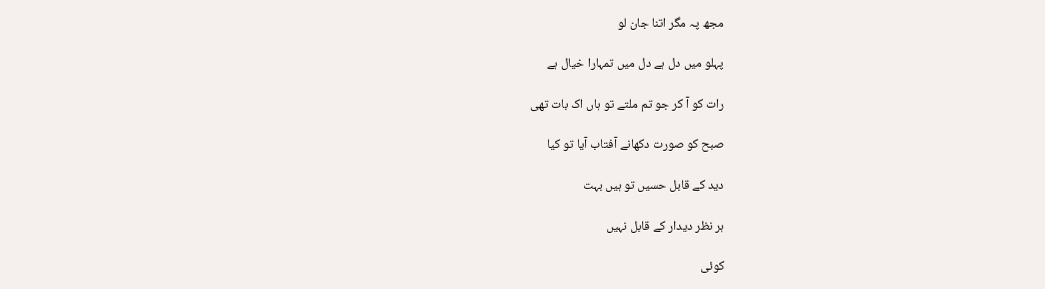مجھ پہ مگر اتنا جان لو

پہلو میں دل ہے دل میں تمہارا خیال ہے

رات کو آ کر جو تم ملتے تو ہاں اک بات تھی

صبح کو صورت دکھانے آفتاب آیا تو کیا

دید کے قابل حسیں تو ہیں بہت

ہر نظر دیدار کے قابل نہیں

کوئی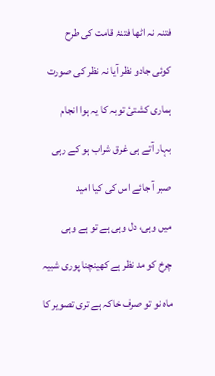فتنہ نہ اٹھا فتنۂ قامت کی طرح

کوئی جادو نظر آیا نہ نظر کی صورت

ہماری کشتیٔ توبہ کا یہ ہوا انجام

بہار آتے ہی غرق شراب ہو کے رہی

صبر آ جائے اس کی کیا امید

میں وہی، دل وہی ہے تو ہے وہی

چرخ کو مد نظر ہے کھینچنا پوری شبیہ

ماہ نو تو صرف خاکہ ہے تری تصویر کا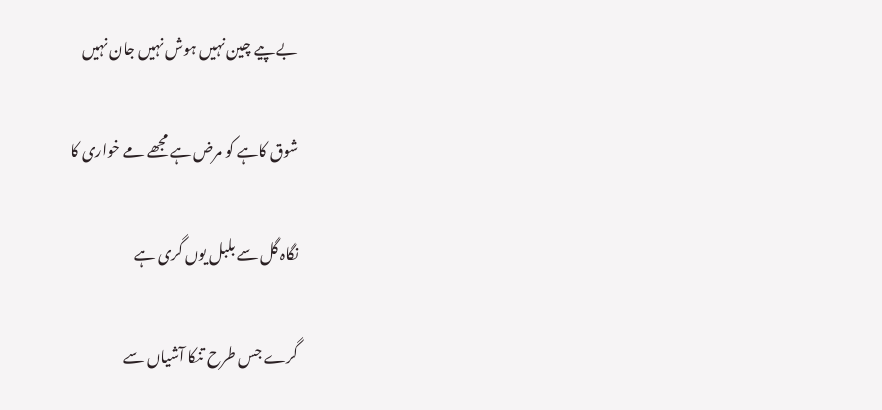بے پیے چین نہیں ہوش نہیں جان نہیں

شوق کاہے کو مرض ہے مجھے مے خواری کا

نگاہ گل سے بلبل یوں گری ہے

گرے جس طرح تنکا آشیاں سے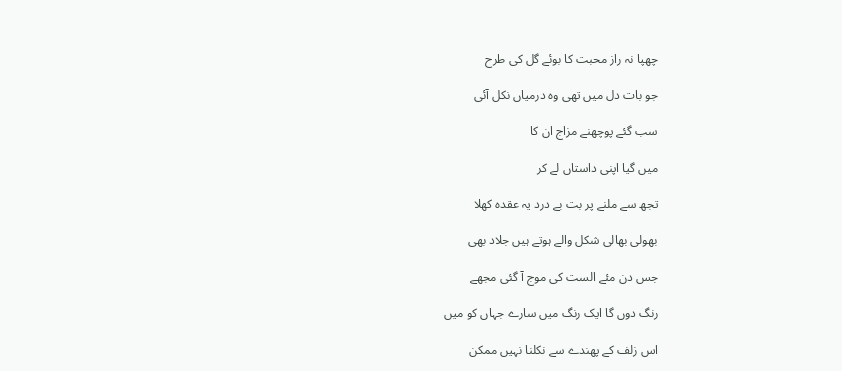چھپا نہ راز محبت کا بوئے گل کی طرح

جو بات دل میں تھی وہ درمیاں نکل آئی

سب گئے پوچھنے مزاج ان کا

میں گیا اپنی داستاں لے کر

تجھ سے ملنے پر بت بے درد یہ عقدہ کھلا

بھولی بھالی شکل والے ہوتے ہیں جلاد بھی

جس دن مئے الست کی موج آ گئی مجھے

رنگ دوں گا ایک رنگ میں سارے جہاں کو میں

اس زلف کے پھندے سے نکلنا نہیں ممکن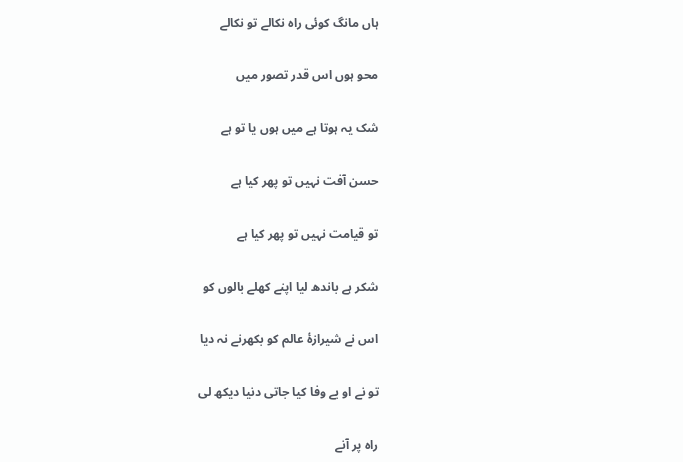ہاں مانگ کوئی راہ نکالے تو نکالے

محو ہوں اس قدر تصور میں

شک یہ ہوتا ہے میں ہوں یا تو ہے

حسن آفت نہیں تو پھر کیا ہے

تو قیامت نہیں تو پھر کیا ہے

شکر ہے باندھ لیا اپنے کھلے بالوں کو

اس نے شیرازۂ عالم کو بکھرنے نہ دیا

تو نے او بے وفا کیا جاتی دنیا دیکھ لی

راہ پر آنے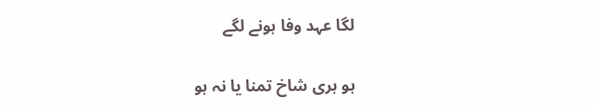لگا عہد وفا ہونے لگے

ہو ہری شاخ تمنا یا نہ ہو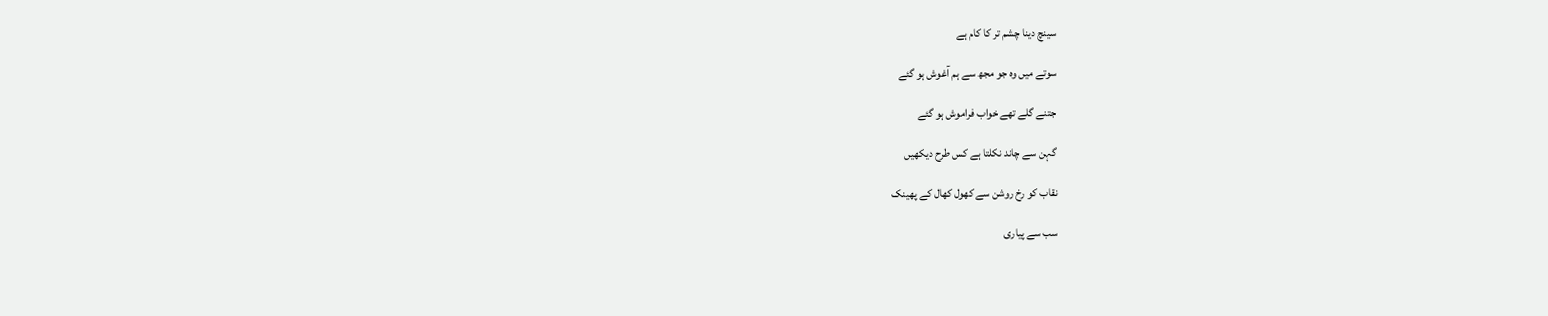سینچ دینا چشم تر کا کام ہے

سوتے میں وہ جو مجھ سے ہم آغوش ہو گئے

جتنے گلے تھے خواب فراموش ہو گئے

گہن سے چاند نکلتا ہے کس طرح دیکھیں

نقاب کو رخ روشن سے کھول کھال کے پھینک

سب سے پیاری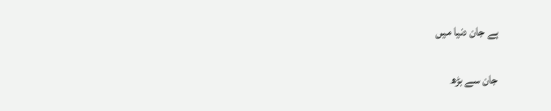ہے جان دنیا میں

جان سے بڑھ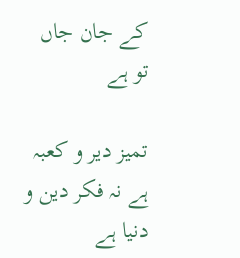کے جان جاں تو ہے

تمیز دیر و کعبہ ہے نہ فکر دین و دنیا ہے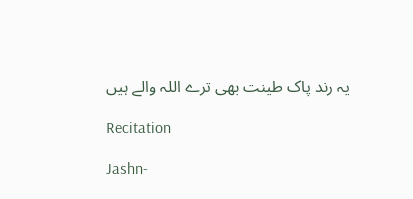یہ رند پاک طینت بھی ترے اللہ والے ہیں

Recitation

Jashn-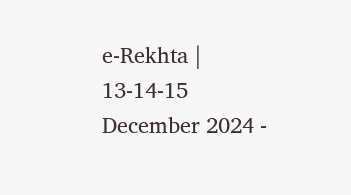e-Rekhta | 13-14-15 December 2024 -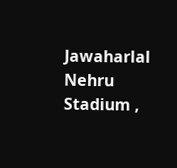Jawaharlal Nehru Stadium ,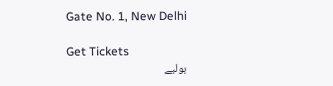Gate No. 1, New Delhi

Get Tickets
بولیے